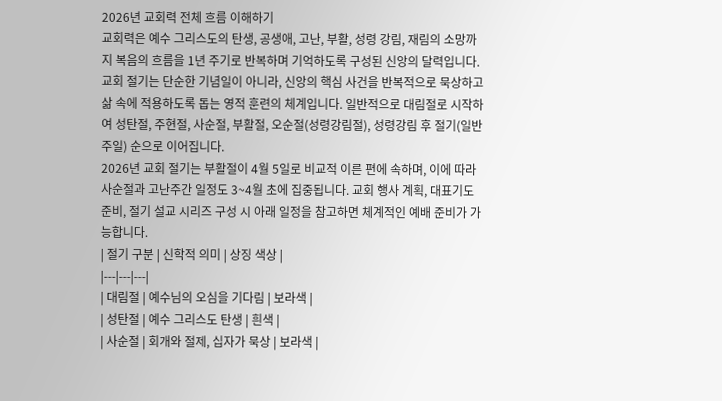2026년 교회력 전체 흐름 이해하기
교회력은 예수 그리스도의 탄생, 공생애, 고난, 부활, 성령 강림, 재림의 소망까지 복음의 흐름을 1년 주기로 반복하며 기억하도록 구성된 신앙의 달력입니다. 교회 절기는 단순한 기념일이 아니라, 신앙의 핵심 사건을 반복적으로 묵상하고 삶 속에 적용하도록 돕는 영적 훈련의 체계입니다. 일반적으로 대림절로 시작하여 성탄절, 주현절, 사순절, 부활절, 오순절(성령강림절), 성령강림 후 절기(일반주일) 순으로 이어집니다.
2026년 교회 절기는 부활절이 4월 5일로 비교적 이른 편에 속하며, 이에 따라 사순절과 고난주간 일정도 3~4월 초에 집중됩니다. 교회 행사 계획, 대표기도 준비, 절기 설교 시리즈 구성 시 아래 일정을 참고하면 체계적인 예배 준비가 가능합니다.
| 절기 구분 | 신학적 의미 | 상징 색상 |
|---|---|---|
| 대림절 | 예수님의 오심을 기다림 | 보라색 |
| 성탄절 | 예수 그리스도 탄생 | 흰색 |
| 사순절 | 회개와 절제, 십자가 묵상 | 보라색 |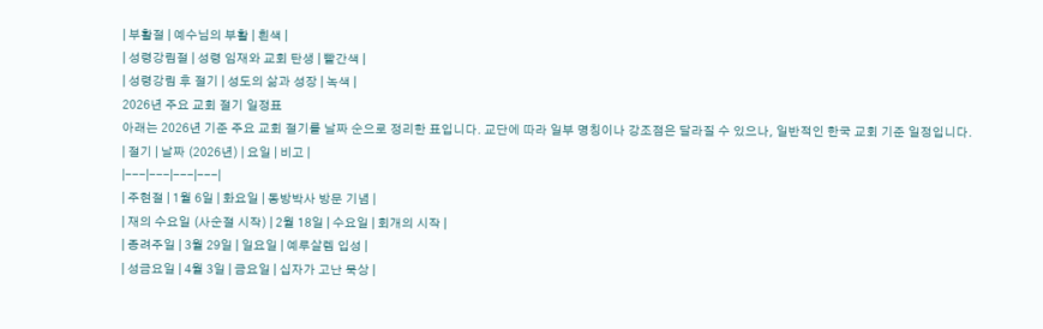| 부활절 | 예수님의 부활 | 흰색 |
| 성령강림절 | 성령 임재와 교회 탄생 | 빨간색 |
| 성령강림 후 절기 | 성도의 삶과 성장 | 녹색 |
2026년 주요 교회 절기 일정표
아래는 2026년 기준 주요 교회 절기를 날짜 순으로 정리한 표입니다. 교단에 따라 일부 명칭이나 강조점은 달라질 수 있으나, 일반적인 한국 교회 기준 일정입니다.
| 절기 | 날짜 (2026년) | 요일 | 비고 |
|---|---|---|---|
| 주현절 | 1월 6일 | 화요일 | 동방박사 방문 기념 |
| 재의 수요일 (사순절 시작) | 2월 18일 | 수요일 | 회개의 시작 |
| 종려주일 | 3월 29일 | 일요일 | 예루살렘 입성 |
| 성금요일 | 4월 3일 | 금요일 | 십자가 고난 묵상 |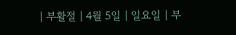| 부활절 | 4월 5일 | 일요일 | 부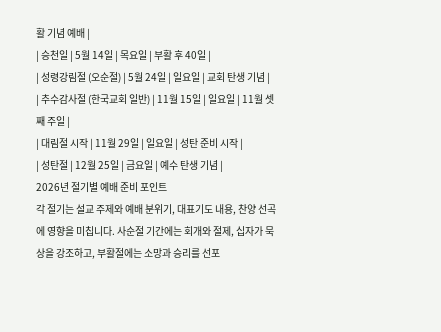활 기념 예배 |
| 승천일 | 5월 14일 | 목요일 | 부활 후 40일 |
| 성령강림절 (오순절) | 5월 24일 | 일요일 | 교회 탄생 기념 |
| 추수감사절 (한국교회 일반) | 11월 15일 | 일요일 | 11월 셋째 주일 |
| 대림절 시작 | 11월 29일 | 일요일 | 성탄 준비 시작 |
| 성탄절 | 12월 25일 | 금요일 | 예수 탄생 기념 |
2026년 절기별 예배 준비 포인트
각 절기는 설교 주제와 예배 분위기, 대표기도 내용, 찬양 선곡에 영향을 미칩니다. 사순절 기간에는 회개와 절제, 십자가 묵상을 강조하고, 부활절에는 소망과 승리를 선포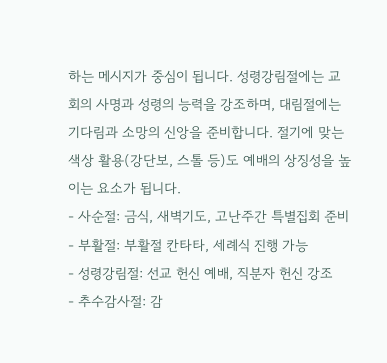하는 메시지가 중심이 됩니다. 성령강림절에는 교회의 사명과 성령의 능력을 강조하며, 대림절에는 기다림과 소망의 신앙을 준비합니다. 절기에 맞는 색상 활용(강단보, 스톨 등)도 예배의 상징성을 높이는 요소가 됩니다.
- 사순절: 금식, 새벽기도, 고난주간 특별집회 준비
- 부활절: 부활절 칸타타, 세례식 진행 가능
- 성령강림절: 선교 헌신 예배, 직분자 헌신 강조
- 추수감사절: 감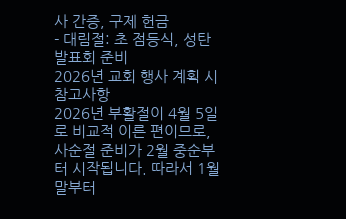사 간증, 구제 헌금
- 대림절: 초 점등식, 성탄 발표회 준비
2026년 교회 행사 계획 시 참고사항
2026년 부활절이 4월 5일로 비교적 이른 편이므로, 사순절 준비가 2월 중순부터 시작됩니다. 따라서 1월 말부터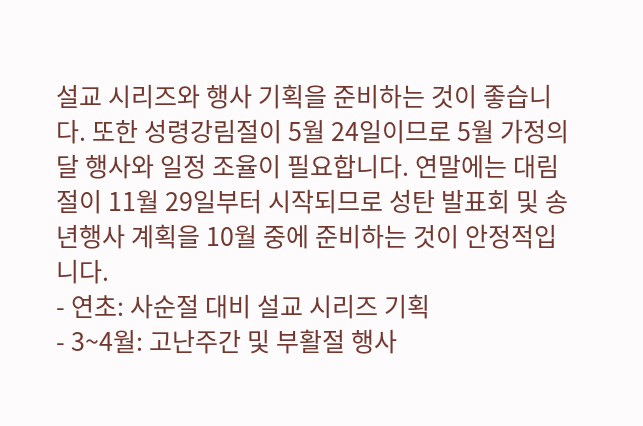설교 시리즈와 행사 기획을 준비하는 것이 좋습니다. 또한 성령강림절이 5월 24일이므로 5월 가정의 달 행사와 일정 조율이 필요합니다. 연말에는 대림절이 11월 29일부터 시작되므로 성탄 발표회 및 송년행사 계획을 10월 중에 준비하는 것이 안정적입니다.
- 연초: 사순절 대비 설교 시리즈 기획
- 3~4월: 고난주간 및 부활절 행사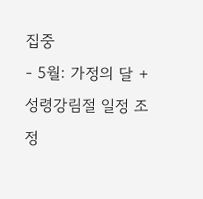집중
- 5월: 가정의 달 + 성령강림절 일정 조정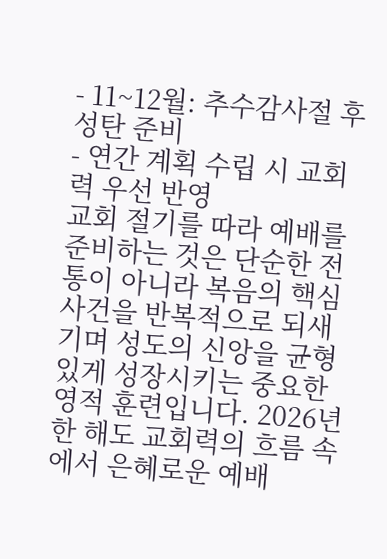- 11~12월: 추수감사절 후 성탄 준비
- 연간 계획 수립 시 교회력 우선 반영
교회 절기를 따라 예배를 준비하는 것은 단순한 전통이 아니라 복음의 핵심 사건을 반복적으로 되새기며 성도의 신앙을 균형 있게 성장시키는 중요한 영적 훈련입니다. 2026년 한 해도 교회력의 흐름 속에서 은혜로운 예배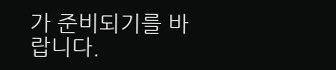가 준비되기를 바랍니다.